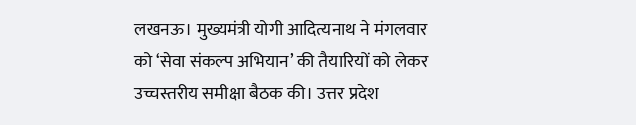लखनऊ। मुख्यमंत्री योगी आदित्यनाथ ने मंगलवार को ‘सेवा संकल्प अभियान’ की तैयारियों को लेकर उच्चस्तरीय समीक्षा बैठक की। उत्तर प्रदेश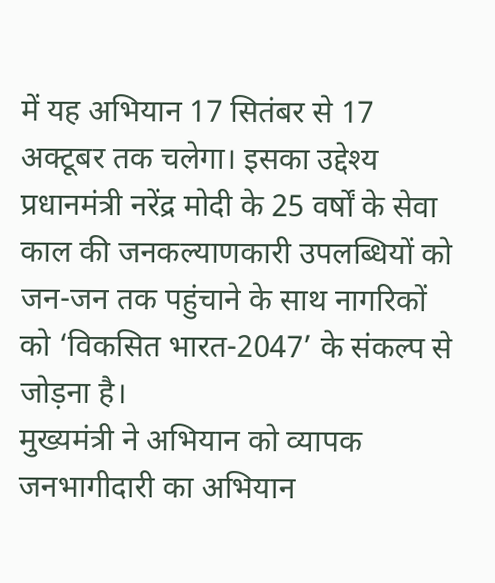में यह अभियान 17 सितंबर से 17 अक्टूबर तक चलेगा। इसका उद्देश्य प्रधानमंत्री नरेंद्र मोदी के 25 वर्षों के सेवा काल की जनकल्याणकारी उपलब्धियों को जन-जन तक पहुंचाने के साथ नागरिकों को ‘विकसित भारत-2047’ के संकल्प से जोड़ना है।
मुख्यमंत्री ने अभियान को व्यापक जनभागीदारी का अभियान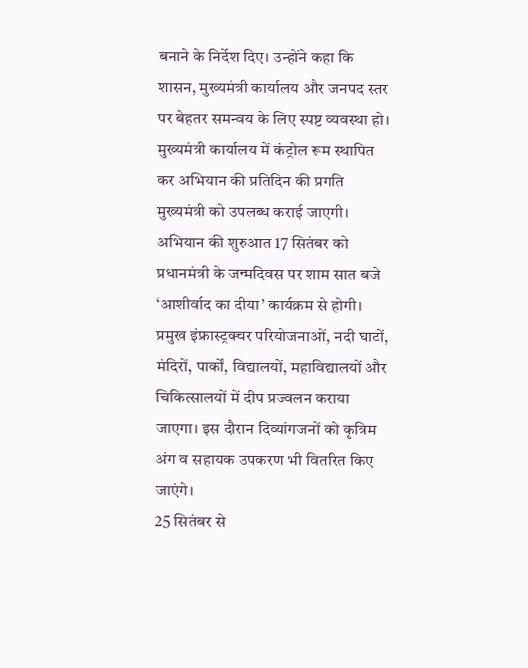बनाने के निर्देश दिए। उन्होंने कहा कि शासन, मुख्यमंत्री कार्यालय और जनपद स्तर पर बेहतर समन्वय के लिए स्पष्ट व्यवस्था हो। मुख्यमंत्री कार्यालय में कंट्रोल रूम स्थापित कर अभियान की प्रतिदिन की प्रगति मुख्यमंत्री को उपलब्ध कराई जाएगी।
अभियान की शुरुआत 17 सितंबर को प्रधानमंत्री के जन्मदिवस पर शाम सात बजे ‘आशीर्वाद का दीया’ कार्यक्रम से होगी। प्रमुख इंफ्रास्ट्रक्चर परियोजनाओं, नदी घाटों, मंदिरों, पार्कों, विद्यालयों, महाविद्यालयों और चिकित्सालयों में दीप प्रज्वलन कराया जाएगा। इस दौरान दिव्यांगजनों को कृत्रिम अंग व सहायक उपकरण भी वितरित किए जाएंगे।
25 सितंबर से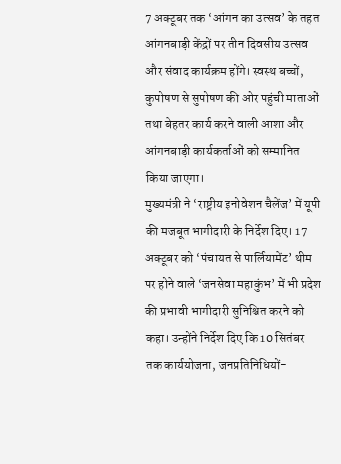7 अक्टूबर तक ‘आंगन का उत्सव’ के तहत आंगनबाड़ी केंद्रों पर तीन दिवसीय उत्सव और संवाद कार्यक्रम होंगे। स्वस्थ बच्चों, कुपोषण से सुपोषण की ओर पहुंची माताओं तथा बेहतर कार्य करने वाली आशा और आंगनबाड़ी कार्यकर्ताओं को सम्मानित किया जाएगा।
मुख्यमंत्री ने ‘राष्ट्रीय इनोवेशन चैलेंज’ में यूपी की मजबूत भागीदारी के निर्देश दिए। 17 अक्टूबर को ‘पंचायत से पार्लियामेंट’ थीम पर होने वाले ‘जनसेवा महाकुंभ’ में भी प्रदेश की प्रभावी भागीदारी सुनिश्चित करने को कहा। उन्होंने निर्देश दिए कि 10 सितंबर तक कार्ययोजना, जनप्रतिनिधियों-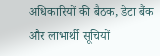अधिकारियों की बैठक, डेटा बैंक और लाभार्थी सूचियों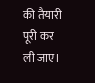की तैयारी पूरी कर ली जाए।